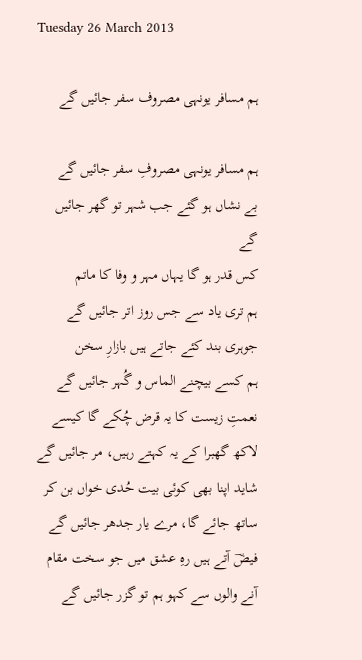Tuesday 26 March 2013

ہم مسافر یونہی مصروف سفر جائیں‌ گے

ہم مسافر یونہی مصروفِ سفر جائیں‌ گے
بے نشاں ہو گئے جب شہر تو گھر جائیں گے
کس قدر ہو گا یہاں مہر و وفا کا ماتم
ہم تری یاد سے جس روز اتر جائیں گے
جوہری بند کئے جاتے ہیں بازارِ سخن
ہم کسے بیچنے الماس و گُہر جائیں گے
نعمتِ زیست کا یہ قرض چُکے گا کیسے
لاکھ گھبرا کے یہ کہتے رہیں، مر جائیں ‌گے
شاید اپنا بھی کوئی بیت حُدی خواں بن کر
ساتھ جائے گا، مرے یار جدھر جائیں گے
فیضؔ آتے ہیں رہِ عشق میں جو سخت مقام
آنے والوں سے کہو ہم تو گزر جائیں گے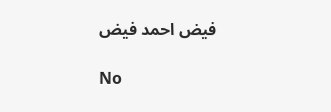فیض احمد فیض

No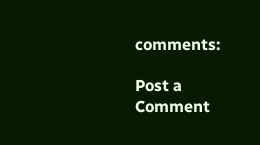comments:

Post a Comment